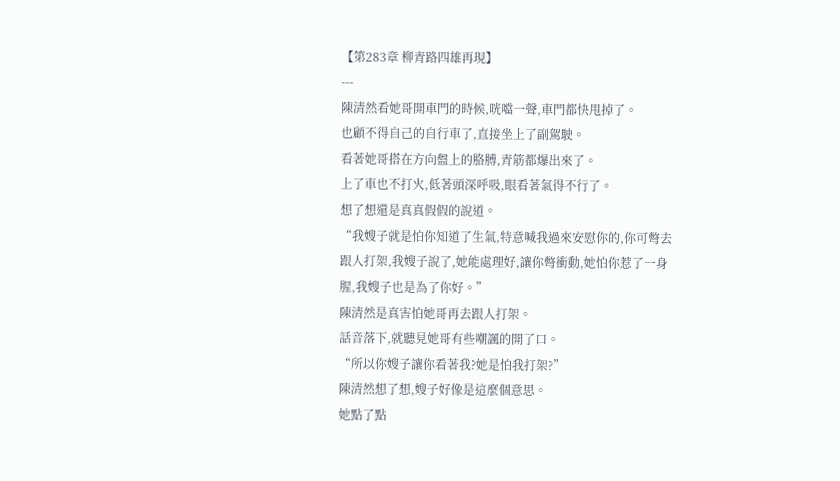【第283章 柳青路四雄再現】
---
陳清然看她哥開車門的時候,咣噹一聲,車門都快甩掉了。
也顧不得自己的自行車了,直接坐上了副駕駛。
看著她哥搭在方向盤上的胳膊,青筋都爆出來了。
上了車也不打火,低著頭深呼吸,眼看著氣得不行了。
想了想還是真真假假的說道。
“我嫂子就是怕你知道了生氣,特意喊我過來安慰你的,你可彆去跟人打架,我嫂子說了,她能處理好,讓你彆衝動,她怕你惹了一身腥,我嫂子也是為了你好。”
陳清然是真害怕她哥再去跟人打架。
話音落下,就聽見她哥有些嘲諷的開了口。
“所以你嫂子讓你看著我?她是怕我打架?”
陳清然想了想,嫂子好像是這麼個意思。
她點了點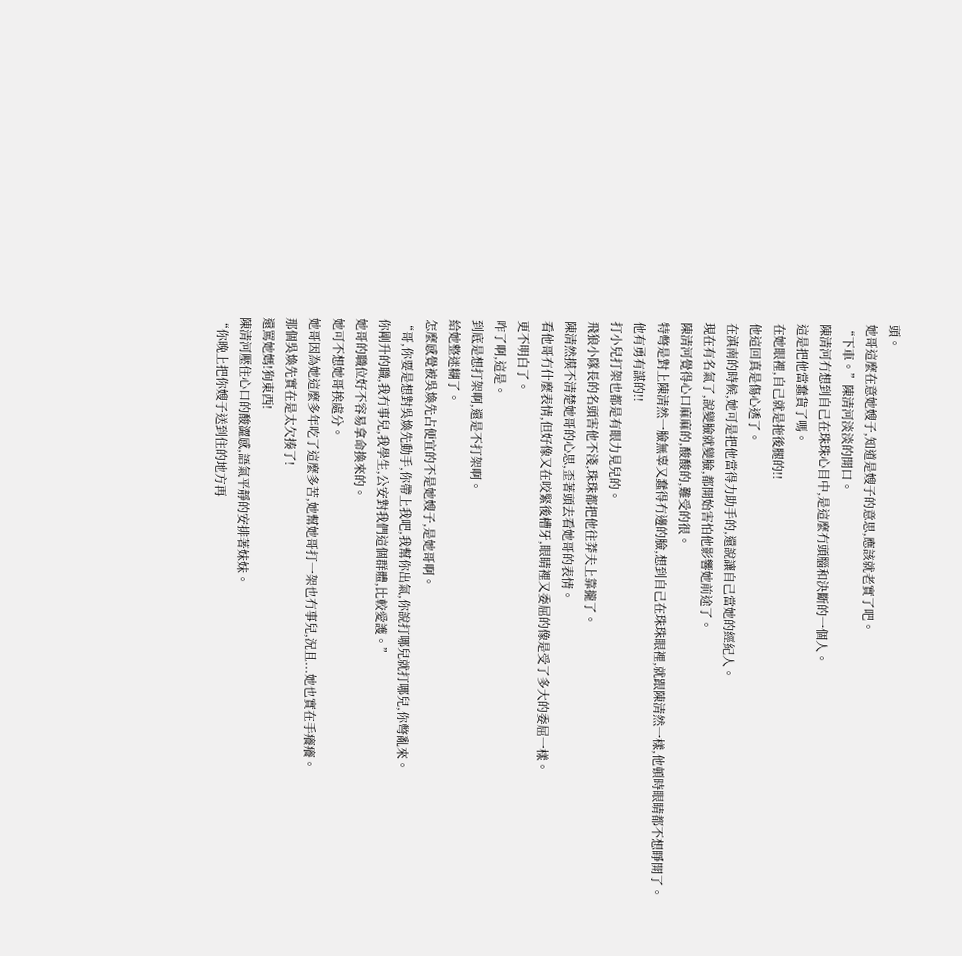頭。
她哥這麼在意她嫂子,知道是嫂子的意思,應該就老實了吧。
“下車。”陳清河淡淡的開口。
陳清河冇想到自己在珠珠心目中,是這麼冇頭腦和決斷的一個人。
這是把他當蠢貨了嗎。
在她眼裡,自己就是拖後腿的!!
他這回真是傷心透了。
在滇南的時候,她可是把他當得力助手的,還說讓自己當她的經紀人。
現在有名氣了,說變臉就變臉,都開始害怕他影響她前途了。
陳清河覺得心口麻麻的,酸酸的,難受的很。
特彆是對上陳清然一臉無辜又蠢得冇邊的臉,想到自己在珠珠眼裡,就跟陳清然一樣,他頓時眼睛都不想睜開了。
他有勇有謀的!!
打小兒打架也都是有眼力見兒的。
飛狼小隊長的名頭害他不淺,珠珠都把他往莽夫上靠攏了。
陳清然摸不清楚她哥的心思,歪著頭去看她哥的表情。
看他哥冇什麼表情,但好像又在咬緊後槽牙,眼睛裡又委屈的像是受了多大的委屈一樣。
更不明白了。
咋了啊,這是。
到底是想打架啊,還是不打架啊。
給她整迷糊了。
怎麼感覺被吳煥先占便宜的不是她嫂子,是她哥啊。
“哥,你要是想對吳煥先動手,你帶上我吧,我幫你出氣,你說打哪兒就打哪兒,你彆亂來。
你剛升的職,我冇事兒,我學生,公安對我們這個群體,比較愛護。”
她哥的職位好不容易拿命換來的。
她可不想她哥挨處分。
她哥因為她這麼多年吃了這麼多苦,她幫她哥打一架也冇事兒,況且...她也實在手癢癢。
那個吳煥先實在是太欠揍了!
還罵她媽!狗東西!
陳清河壓住心口的酸澀感,語氣平靜的安排著妹妹。
“你晚上把你嫂子送到住的地方再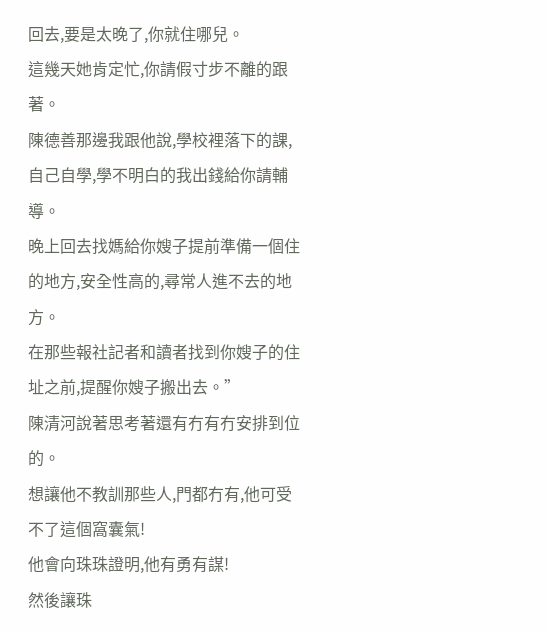回去,要是太晚了,你就住哪兒。
這幾天她肯定忙,你請假寸步不離的跟著。
陳德善那邊我跟他說,學校裡落下的課,自己自學,學不明白的我出錢給你請輔導。
晚上回去找媽給你嫂子提前準備一個住的地方,安全性高的,尋常人進不去的地方。
在那些報社記者和讀者找到你嫂子的住址之前,提醒你嫂子搬出去。”
陳清河說著思考著還有冇有冇安排到位的。
想讓他不教訓那些人,門都冇有,他可受不了這個窩囊氣!
他會向珠珠證明,他有勇有謀!
然後讓珠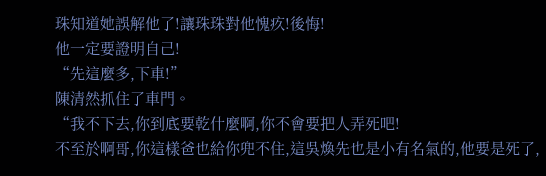珠知道她誤解他了!讓珠珠對他愧疚!後悔!
他一定要證明自己!
“先這麼多,下車!”
陳清然抓住了車門。
“我不下去,你到底要乾什麼啊,你不會要把人弄死吧!
不至於啊哥,你這樣爸也給你兜不住,這吳煥先也是小有名氣的,他要是死了,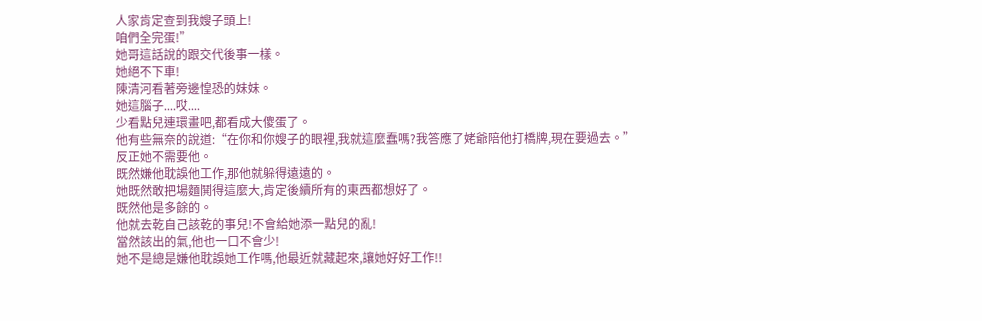人家肯定查到我嫂子頭上!
咱們全完蛋!”
她哥這話說的跟交代後事一樣。
她絕不下車!
陳清河看著旁邊惶恐的妹妹。
她這腦子....哎....
少看點兒連環畫吧,都看成大傻蛋了。
他有些無奈的說道:“在你和你嫂子的眼裡,我就這麼蠢嗎?我答應了姥爺陪他打橋牌,現在要過去。”
反正她不需要他。
既然嫌他耽誤他工作,那他就躲得遠遠的。
她既然敢把場麵鬨得這麼大,肯定後續所有的東西都想好了。
既然他是多餘的。
他就去乾自己該乾的事兒!不會給她添一點兒的亂!
當然該出的氣,他也一口不會少!
她不是總是嫌他耽誤她工作嗎,他最近就藏起來,讓她好好工作!!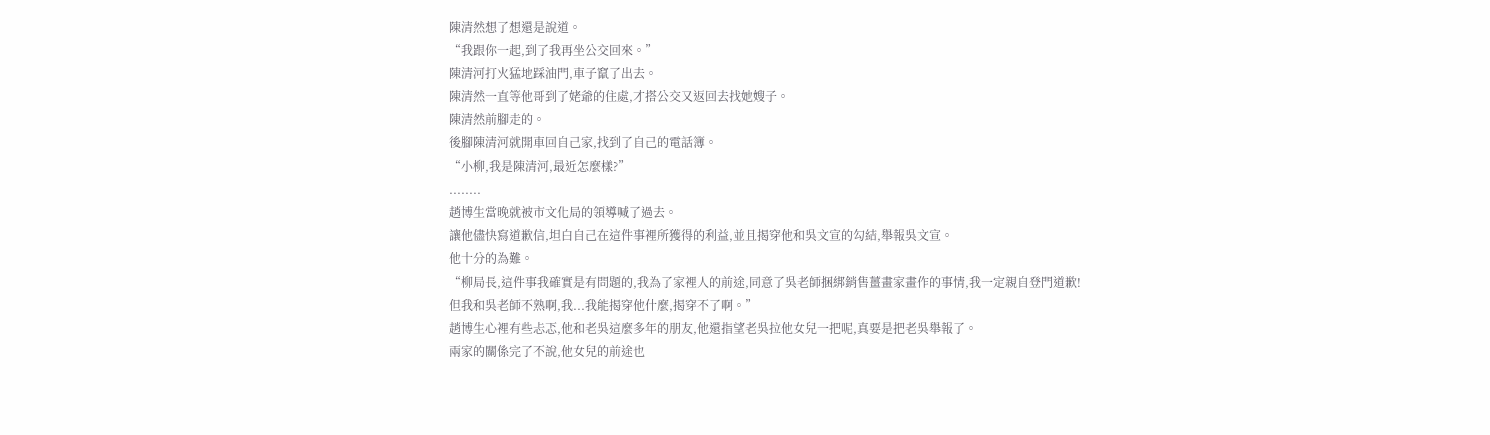陳清然想了想還是說道。
“我跟你一起,到了我再坐公交回來。”
陳清河打火猛地踩油門,車子竄了出去。
陳清然一直等他哥到了姥爺的住處,才搭公交又返回去找她嫂子。
陳清然前腳走的。
後腳陳清河就開車回自己家,找到了自己的電話簿。
“小柳,我是陳清河,最近怎麼樣?”
........
趙博生當晚就被市文化局的領導喊了過去。
讓他儘快寫道歉信,坦白自己在這件事裡所獲得的利益,並且揭穿他和吳文宣的勾結,舉報吳文宣。
他十分的為難。
“柳局長,這件事我確實是有問題的,我為了家裡人的前途,同意了吳老師捆綁銷售薑畫家畫作的事情,我一定親自登門道歉!
但我和吳老師不熟啊,我...我能揭穿他什麼,揭穿不了啊。”
趙博生心裡有些忐忑,他和老吳這麼多年的朋友,他還指望老吳拉他女兒一把呢,真要是把老吳舉報了。
兩家的關係完了不說,他女兒的前途也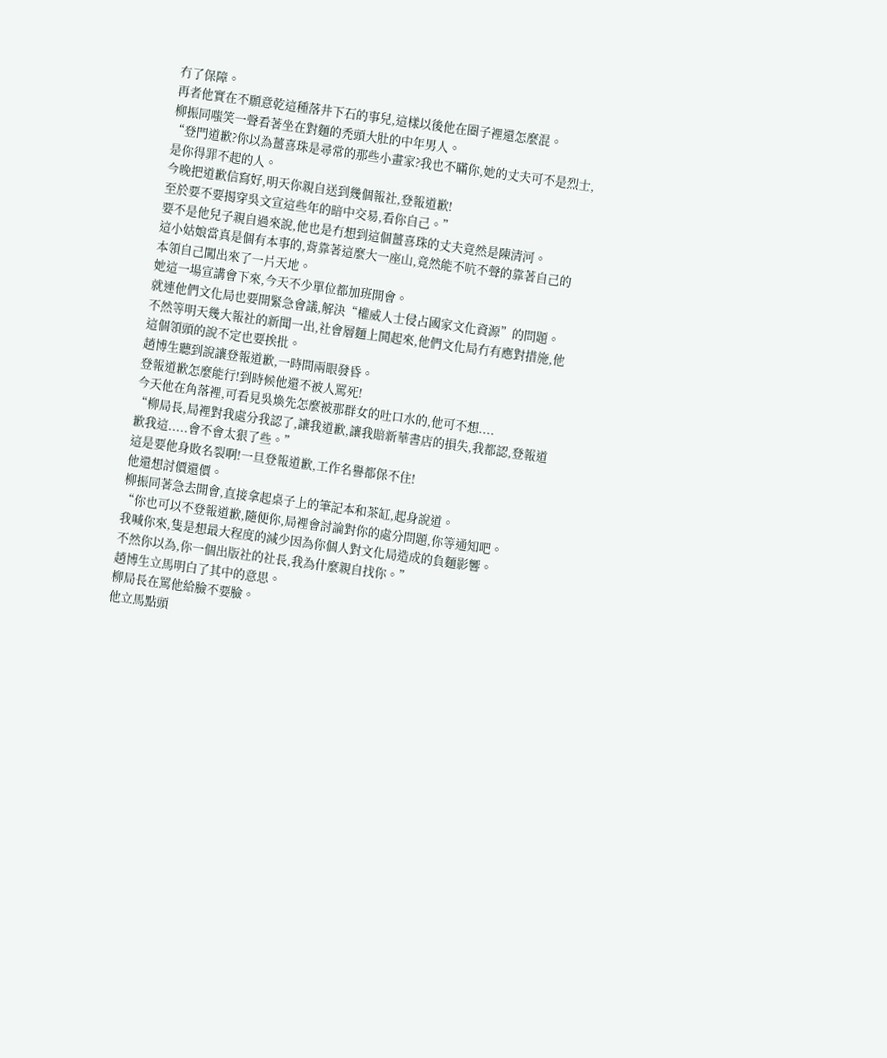冇了保障。
再者他實在不願意乾這種落井下石的事兒,這樣以後他在圈子裡還怎麼混。
柳振同嗤笑一聲看著坐在對麵的禿頭大肚的中年男人。
“登門道歉?你以為薑喜珠是尋常的那些小畫家?我也不瞞你,她的丈夫可不是烈士,是你得罪不起的人。
今晚把道歉信寫好,明天你親自送到幾個報社,登報道歉!
至於要不要揭穿吳文宣這些年的暗中交易,看你自己。”
要不是他兒子親自過來說,他也是冇想到這個薑喜珠的丈夫竟然是陳清河。
這小姑娘當真是個有本事的,背靠著這麼大一座山,竟然能不吭不聲的靠著自己的本領自己闖出來了一片天地。
她這一場宣講會下來,今天不少單位都加班開會。
就連他們文化局也要開緊急會議,解決“權威人士侵占國家文化資源”的問題。
不然等明天幾大報社的新聞一出,社會層麵上鬨起來,他們文化局冇有應對措施,他這個領頭的說不定也要挨批。
趙博生聽到說讓登報道歉,一時間兩眼發昏。
登報道歉怎麼能行!到時候他還不被人罵死!
今天他在角落裡,可看見吳煥先怎麼被那群女的吐口水的,他可不想....
“柳局長,局裡對我處分我認了,讓我道歉,讓我賠新華書店的損失,我都認,登報道歉我這.....會不會太狠了些。”
這是要他身敗名裂啊!一旦登報道歉,工作名譽都保不住!
他還想討價還價。
柳振同著急去開會,直接拿起桌子上的筆記本和茶缸,起身說道。
“你也可以不登報道歉,隨便你,局裡會討論對你的處分問題,你等通知吧。
我喊你來,隻是想最大程度的減少因為你個人對文化局造成的負麵影響。
不然你以為,你一個出版社的社長,我為什麼親自找你。”
趙博生立馬明白了其中的意思。
柳局長在罵他給臉不要臉。
他立馬點頭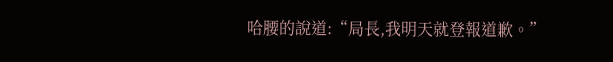哈腰的說道:“局長,我明天就登報道歉。”